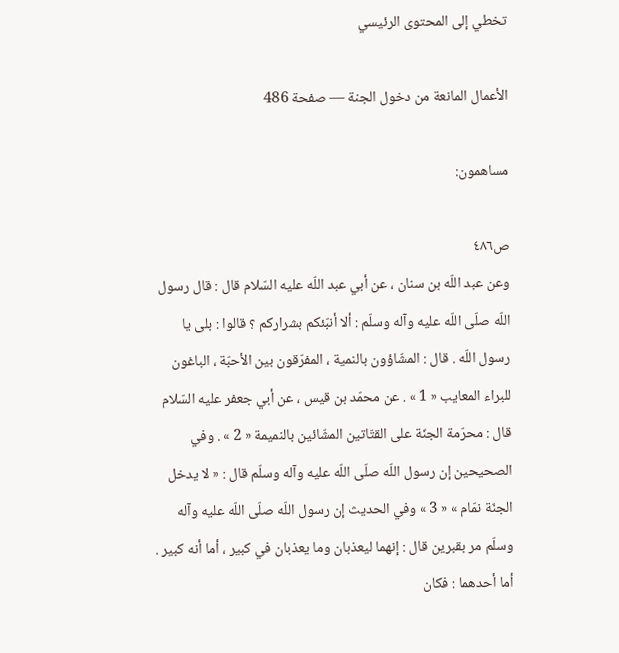تخطي إلى المحتوى الرئيسي

الأعمال المانعة من دخول الجنة — صفحة 486

مساهمون:

ص٤٨٦
وعن عبد اللّه بن سنان ، عن أبي عبد اللّه عليه السّلام قال : قال رسول اللّه صلّى اللّه عليه وآله وسلّم : ألا أنبّئكم بشراركم ؟ قالوا : بلى يا رسول اللّه . قال : المشّاؤون بالنمية ، المفرّقون بين الأحبّة ، الباغون للبراء المعايب « 1 » . عن محمّد بن قيس ، عن أبي جعفر عليه السّلام قال : محرّمة الجنّة على القتّاتين المشّائين بالنميمة « 2 » . وفي الصحيحين إن رسول اللّه صلّى اللّه عليه وآله وسلّم قال : « لا يدخل الجنّة نمّام » « 3 » وفي الحديث إن رسول اللّه صلّى اللّه عليه وآله وسلّم مر بقبرين قال : إنهما ليعذبان وما يعذبان في كبير ، أما أنه كبير . أما أحدهما : فكان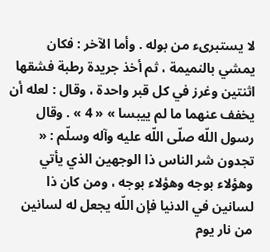لا يستبرىء من بوله . وأما الآخر : فكان يمشي بالنميمة ، ثم أخذ جريدة رطبة فشقها اثنتين وغرز في كل قبر واحدة ، وقال : لعله أن يخفف عنهما ما لم ييبسا » « 4 » . وقال رسول اللّه صلّى اللّه عليه وآله وسلّم : « تجدون شر الناس ذا الوجهين الذي يأتي وهؤلاء بوجه وهؤلاء بوجه ، ومن كان ذا لسانين في الدنيا فإن اللّه يجعل له لسانين من نار يوم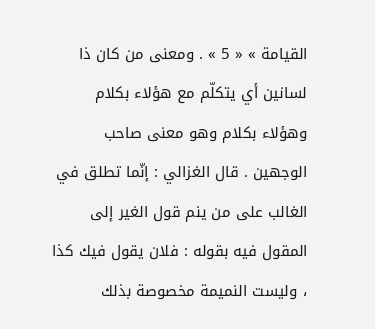القيامة » « 5 » . ومعنى من كان ذا لسانين أي يتكلّم مع هؤلاء بكلام وهؤلاء بكلام وهو معنى صاحب الوجهين . قال الغزالي : إنّما تطلق في الغالب على من ينم قول الغير إلى المقول فيه بقوله : فلان يقول فيك كذا ، وليست النميمة مخصوصة بذلك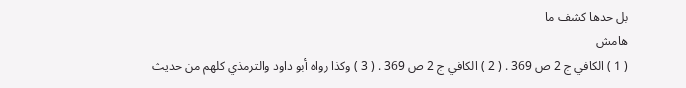بل حدها كشف ما
هامش
( 1 ) الكافي ج 2 ص 369 . ( 2 ) الكافي ج 2 ص 369 . ( 3 ) وكذا رواه أبو داود والترمذي كلهم من حديث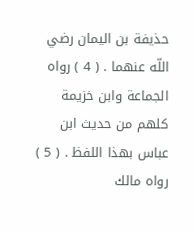حذيفة بن اليمان رضي اللّه عنهما . ( 4 ) رواه الجماعة وابن خزيمة كلهم من حديث ابن عباس بهذا اللفظ . ( 5 ) رواه مالك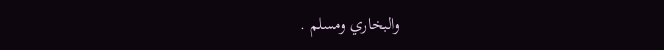والبخاري ومسلم .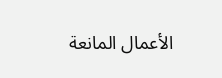الأعمال المانعة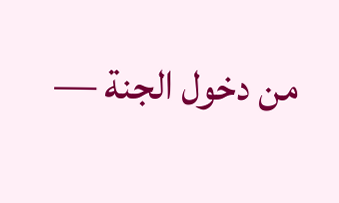من دخول الجنة —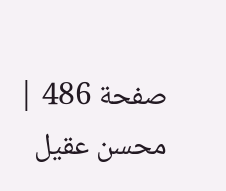صفحة 486 | محسن عقيل